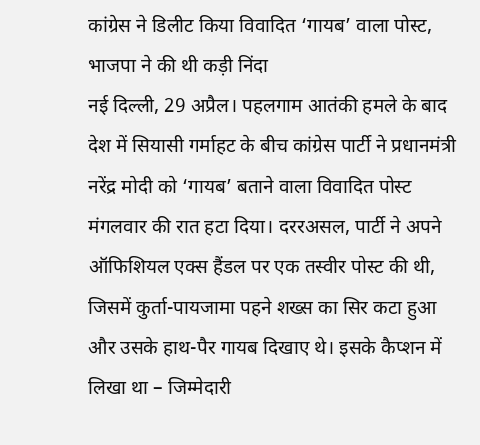कांग्रेस ने डिलीट किया विवादित ‘गायब’ वाला पोस्ट, भाजपा ने की थी कड़ी निंदा
नई दिल्ली, 29 अप्रैल। पहलगाम आतंकी हमले के बाद देश में सियासी गर्माहट के बीच कांग्रेस पार्टी ने प्रधानमंत्री नरेंद्र मोदी को ‘गायब’ बताने वाला विवादित पोस्ट मंगलवार की रात हटा दिया। दररअसल, पार्टी ने अपने ऑफिशियल एक्स हैंडल पर एक तस्वीर पोस्ट की थी, जिसमें कुर्ता-पायजामा पहने शख्स का सिर कटा हुआ और उसके हाथ-पैर गायब दिखाए थे। इसके कैप्शन में लिखा था – जिम्मेदारी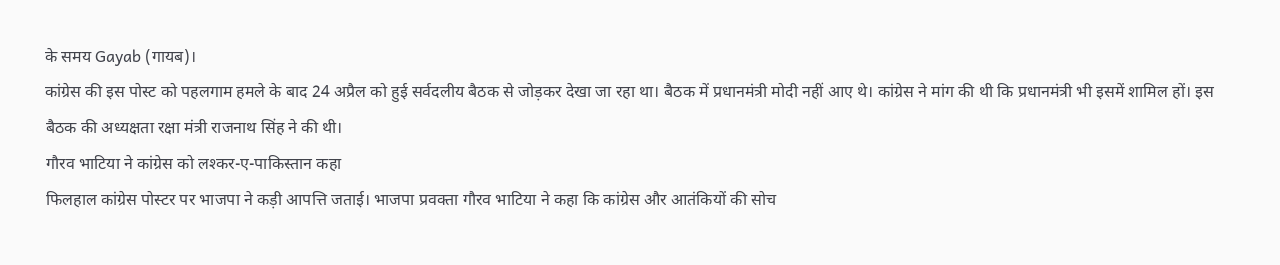के समय Gayab (गायब)।
कांग्रेस की इस पोस्ट को पहलगाम हमले के बाद 24 अप्रैल को हुई सर्वदलीय बैठक से जोड़कर देखा जा रहा था। बैठक में प्रधानमंत्री मोदी नहीं आए थे। कांग्रेस ने मांग की थी कि प्रधानमंत्री भी इसमें शामिल हों। इस बैठक की अध्यक्षता रक्षा मंत्री राजनाथ सिंह ने की थी।
गौरव भाटिया ने कांग्रेस को लश्कर-ए-पाकिस्तान कहा
फिलहाल कांग्रेस पोस्टर पर भाजपा ने कड़ी आपत्ति जताई। भाजपा प्रवक्ता गौरव भाटिया ने कहा कि कांग्रेस और आतंकियों की सोच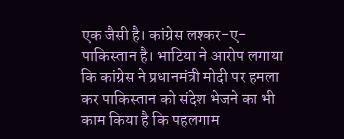एक जैसी है। कांग्रेस लश्कर-ए-पाकिस्तान है। भाटिया ने आरोप लगाया कि कांग्रेस ने प्रधानमंत्री मोदी पर हमला कर पाकिस्तान को संदेश भेजने का भी काम किया है कि पहलगाम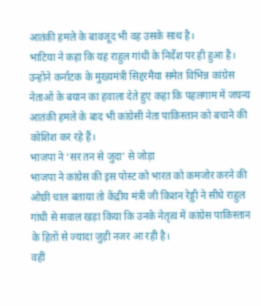आतंकी हमले के बावजूद भी वह उसके साथ है।
भाटिया ने कहा कि यह राहुल गांधी के निर्देश पर ही हुआ है। उन्होंने कर्नाटक के मुख्यमंत्री सिद्दरमैया समेत विभिन्न कांग्रेस नेताओं के बयान का हवाला देते हुए कहा कि पहलगाम में जघन्य आतंकी हमले के बाद भी कांग्रेसी नेता पाकिस्तान को बचाने की कोशिश कर रहे हैं।
भाजपा ने ‘सर तन से जुदा’ से जोड़ा
भाजपा ने कांग्रेस की इस पोस्ट को भारत को कमजोर करने की ओछी चाल बताया तो केंद्रीय मंत्री जी किशन रेड्डी ने सीधे राहुल गांधी से सवाल खड़ा किया कि उनके नेतृत्व में कांग्रेस पाकिस्तान के हितों से ज्यादा जुड़ी नजर आ रही है।
वहीं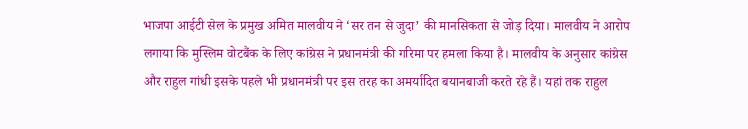भाजपा आईटी सेल के प्रमुख अमित मालवीय ने ‘सर तन से जुदा’ की मानसिकता से जोड़ दिया। मालवीय ने आरोप लगाया कि मुस्लिम वोटबैंक के लिए कांग्रेस ने प्रधानमंत्री की गरिमा पर हमला किया है। मालवीय के अनुसार कांग्रेस और राहुल गांधी इसके पहले भी प्रधानमंत्री पर इस तरह का अमर्यादित बयानबाजी करते रहे हैं। यहां तक राहुल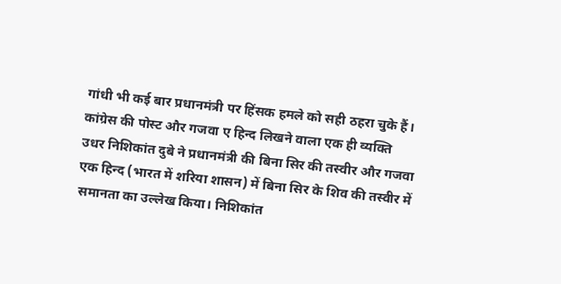गांधी भी कई बार प्रधानमंत्री पर हिंसक हमले को सही ठहरा चुके हैं।
कांग्रेस की पोस्ट और गजवा ए हिन्द लिखने वाला एक ही व्यक्ति
उधर निशिकांत दुबे ने प्रधानमंत्री की बिना सिर की तस्वीर और गजवा एक हिन्द (भारत में शरिया शासन) में बिना सिर के शिव की तस्वीर में समानता का उल्लेख किया। निशिकांत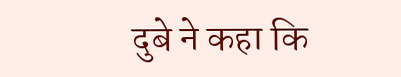दुबे ने कहा कि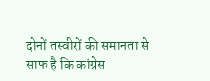दोनों तस्वीरों की समानता से साफ है कि कांग्रेस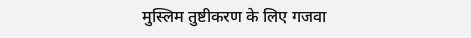मुस्लिम तुष्टीकरण के लिए गजवा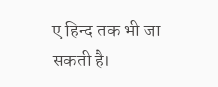ए हिन्द तक भी जा सकती है।